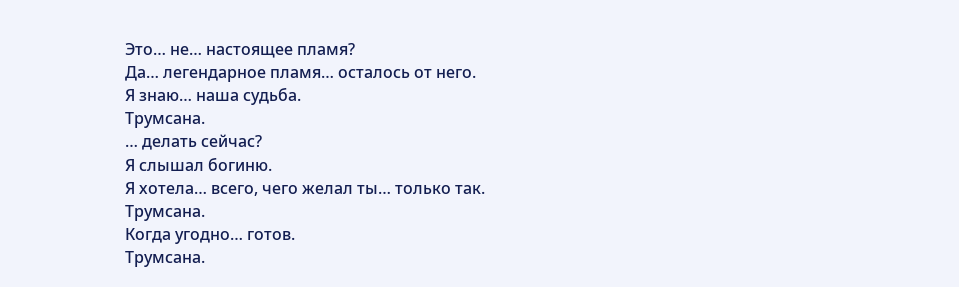Это… не… настоящее пламя?
Да… легендарное пламя… осталось от него.
Я знаю… наша судьба.
Трумсана.
… делать сейчас?
Я слышал богиню.
Я хотела… всего, чего желал ты… только так.
Трумсана.
Когда угодно… готов.
Трумсана.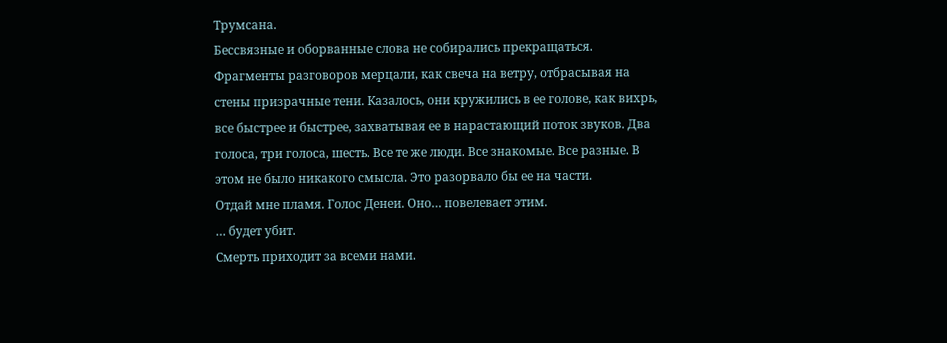Трумсана.
Бессвязные и оборванные слова не собирались прекращаться. Фрагменты разговоров мерцали, как свеча на ветру, отбрасывая на стены призрачные тени. Казалось, они кружились в ее голове, как вихрь, все быстрее и быстрее, захватывая ее в нарастающий поток звуков. Два голоса, три голоса, шесть. Все те же люди. Все знакомые. Все разные. В этом не было никакого смысла. Это разорвало бы ее на части.
Отдай мне пламя. Голос Денеи. Оно… повелевает этим.
… будет убит.
Смерть приходит за всеми нами.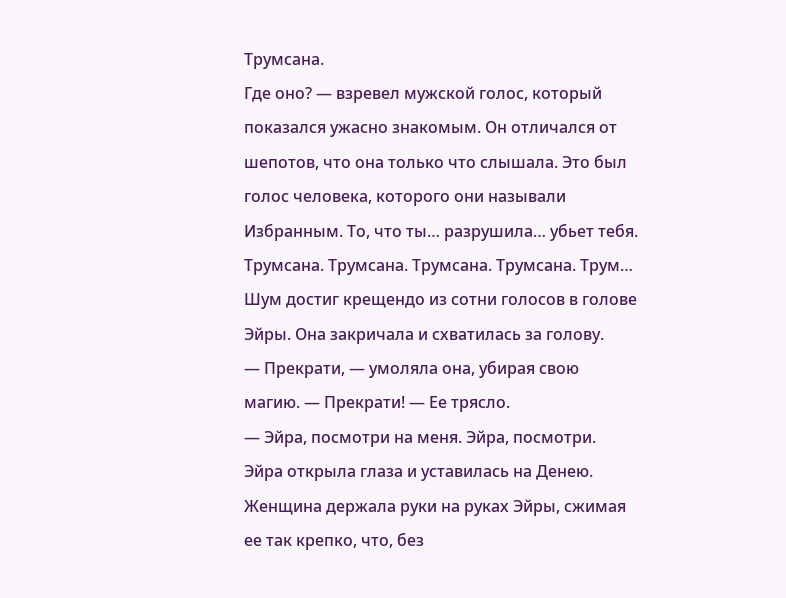Трумсана.
Где оно? — взревел мужской голос, который показался ужасно знакомым. Он отличался от шепотов, что она только что слышала. Это был голос человека, которого они называли Избранным. То, что ты… разрушила… убьет тебя.
Трумсана. Трумсана. Трумсана. Трумсана. Трум…
Шум достиг крещендо из сотни голосов в голове Эйры. Она закричала и схватилась за голову.
— Прекрати, — умоляла она, убирая свою магию. — Прекрати! — Ее трясло.
— Эйра, посмотри на меня. Эйра, посмотри.
Эйра открыла глаза и уставилась на Денею. Женщина держала руки на руках Эйры, сжимая ее так крепко, что, без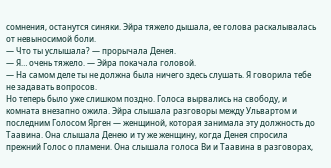сомнения, останутся синяки. Эйра тяжело дышала, ее голова раскалывалась от невыносимой боли.
— Что ты услышала? — прорычала Денея.
— Я… очень тяжело. — Эйра покачала головой.
— На самом деле ты не должна была ничего здесь слушать. Я говорила тебе не задавать вопросов.
Но теперь было уже слишком поздно. Голоса вырвались на свободу, и комната внезапно ожила. Эйра слышала разговоры между Ульвартом и последним Голосом Ярген — женщиной, которая занимала эту должность до Таавина. Она слышала Денею и ту же женщину, когда Денея спросила прежний Голос о пламени. Она слышала голоса Ви и Таавина в разговорах,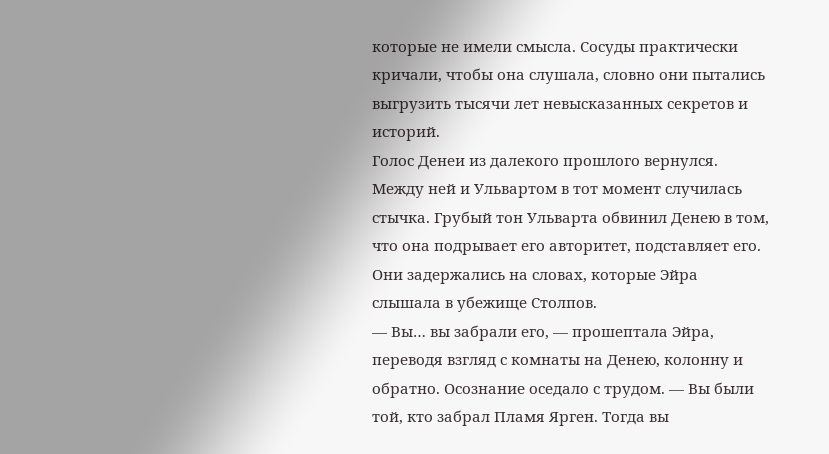которые не имели смысла. Сосуды практически кричали, чтобы она слушала, словно они пытались выгрузить тысячи лет невысказанных секретов и историй.
Голос Денеи из далекого прошлого вернулся. Между ней и Ульвартом в тот момент случилась стычка. Грубый тон Ульварта обвинил Денею в том, что она подрывает его авторитет, подставляет его. Они задержались на словах, которые Эйра слышала в убежище Столпов.
— Вы… вы забрали его, — прошептала Эйра, переводя взгляд с комнаты на Денею, колонну и обратно. Осознание оседало с трудом. — Вы были той, кто забрал Пламя Ярген. Тогда вы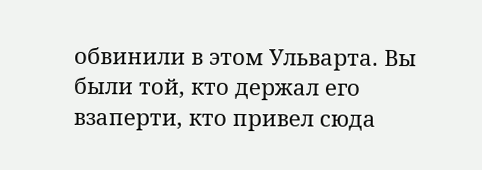обвинили в этом Ульварта. Вы были той, кто держал его взаперти, кто привел сюда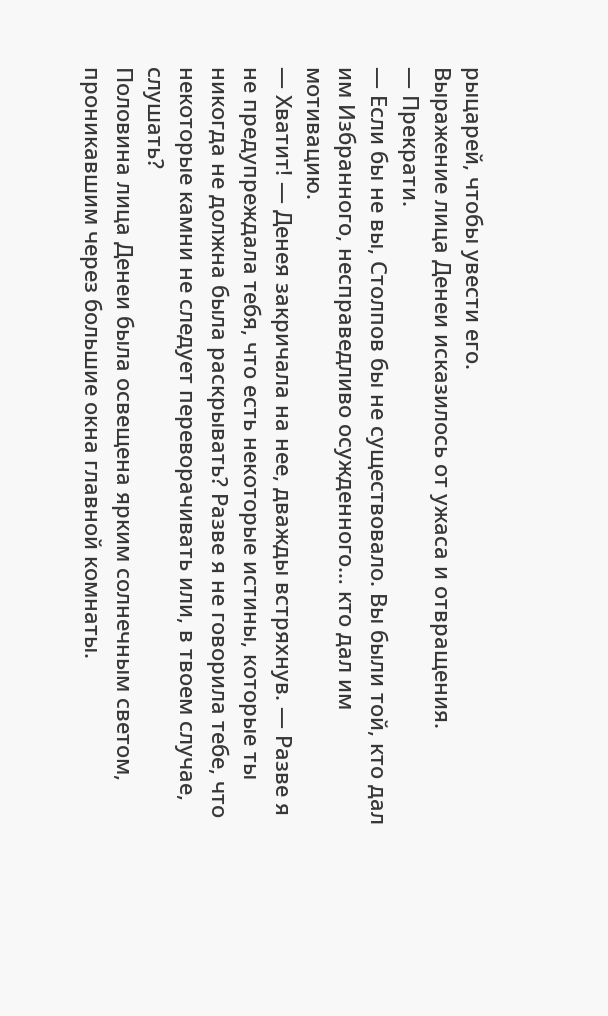рыцарей, чтобы увести его.
Выражение лица Денеи исказилось от ужаса и отвращения.
— Прекрати.
— Если бы не вы, Столпов бы не существовало. Вы были той, кто дал им Избранного, несправедливо осужденного… кто дал им мотивацию.
— Хватит! — Денея закричала на нее, дважды встряхнув. — Разве я не предупреждала тебя, что есть некоторые истины, которые ты никогда не должна была раскрывать? Разве я не говорила тебе, что некоторые камни не следует переворачивать или, в твоем случае, слушать?
Половина лица Денеи была освещена ярким солнечным светом, проникавшим через большие окна главной комнаты.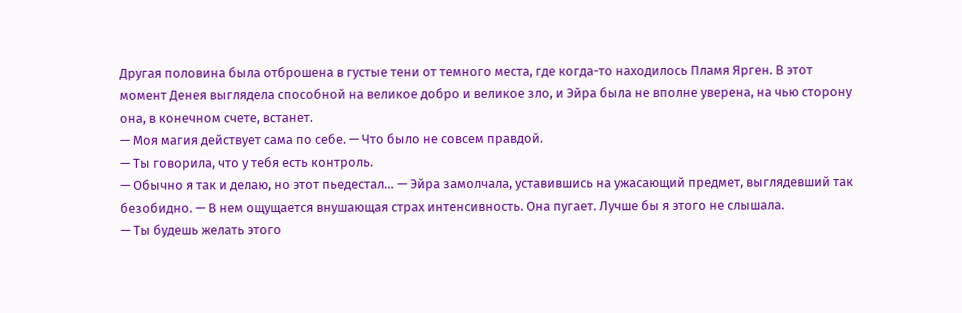Другая половина была отброшена в густые тени от темного места, где когда-то находилось Пламя Ярген. В этот момент Денея выглядела способной на великое добро и великое зло, и Эйра была не вполне уверена, на чью сторону она, в конечном счете, встанет.
— Моя магия действует сама по себе. — Что было не совсем правдой.
— Ты говорила, что у тебя есть контроль.
— Обычно я так и делаю, но этот пьедестал… — Эйра замолчала, уставившись на ужасающий предмет, выглядевший так безобидно. — В нем ощущается внушающая страх интенсивность. Она пугает. Лучше бы я этого не слышала.
— Ты будешь желать этого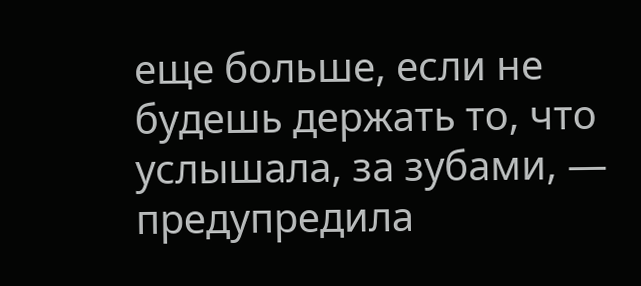еще больше, если не будешь держать то, что услышала, за зубами, — предупредила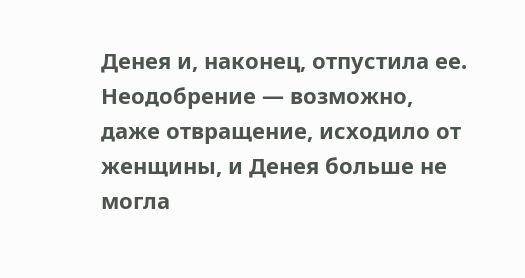Денея и, наконец, отпустила ее. Неодобрение — возможно, даже отвращение, исходило от женщины, и Денея больше не могла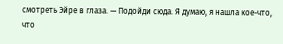смотреть Эйре в глаза. — Подойди сюда. Я думаю, я нашла кое-что, что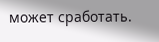может сработать.